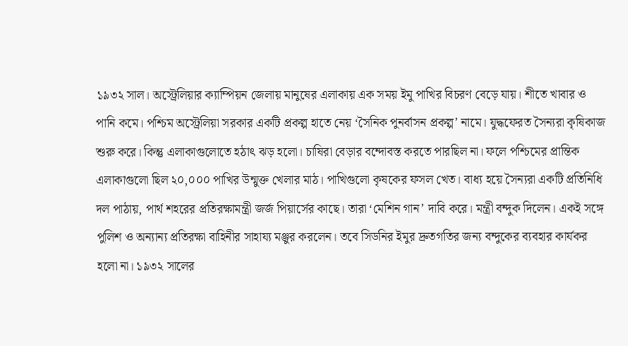১৯৩২ সাল। অস্ট্রেলিয়ার ক্যাম্পিয়ন জেলায় মানুষের এলাকায় এক সময় ইমু পাখির বিচরণ বেড়ে যায়। শীতে খাবার ও পানি কমে। পশ্চিম অস্ট্রেলিয়া সরকার একটি প্রকল্প হাতে নেয় ‘সৈনিক পুনর্বাসন প্রকল্প’ নামে। যুদ্ধফেরত সৈন্যরা কৃষিকাজ শুরু করে। কিন্তু এলাকাগুলোতে হঠাৎ ঝড় হলো। চাষিরা বেড়ার বন্দোবস্ত করতে পারছিল না। ফলে পশ্চিমের প্রান্তিক এলাকাগুলো ছিল ২০,০০০ পাখির উন্মুক্ত খেলার মাঠ। পাখিগুলো কৃষকের ফসল খেত। বাধ্য হয়ে সৈন্যরা একটি প্রতিনিধি দল পাঠায়, পার্থ শহরের প্রতিরক্ষামন্ত্রী জর্জ পিয়ার্সের কাছে। তারা ‘মেশিন গান’ দাবি করে। মন্ত্রী বন্দুক দিলেন। একই সঙ্গে পুলিশ ও অন্যান্য প্রতিরক্ষা বাহিনীর সাহায্য মঞ্জুর করলেন। তবে সিডনির ইমুর দ্রুতগতির জন্য বন্দুকের ব্যবহার কার্যকর হলো না। ১৯৩২ সালের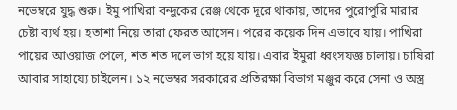নভেম্বরে যুদ্ধ শুরু। ইমু পাখিরা বন্দুকের রেঞ্জ থেকে দূরে থাকায়, তাদের পুরোপুরি মারার চেষ্টা ব্যর্থ হয়। হতাশা নিয়ে তারা ফেরত আসেন। পরের কয়েক দিন এভাবে যায়। পাখিরা পায়ের আওয়াজ পেলে, শত শত দলে ভাগ হয়ে যায়। এবার ইমুরা ধ্বংসযজ্ঞ চালায়। চাষিরা আবার সাহায্যে চাইলেন। ১২ নভেম্বর সরকারের প্রতিরক্ষা বিভাগ মঞ্জুর করে সেনা ও অস্ত্র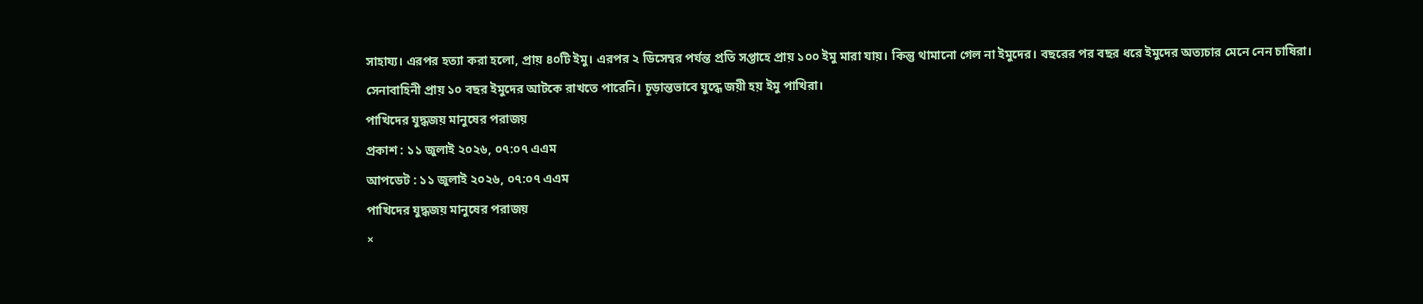সাহায্য। এরপর হত্যা করা হলো, প্রায় ৪০টি ইমু। এরপর ২ ডিসেম্বর পর্যন্ত প্রতি সপ্তাহে প্রায় ১০০ ইমু মারা যায়। কিন্তু থামানো গেল না ইমুদের। বছরের পর বছর ধরে ইমুদের অত্যচার মেনে নেন চাষিরা। সেনাবাহিনী প্রায় ১০ বছর ইমুদের আটকে রাখতে পারেনি। চূড়ান্তভাবে যুদ্ধে জয়ী হয় ইমু পাখিরা।
পাখিদের যুদ্ধজয় মানুষের পরাজয়
প্রকাশ : ১১ জুলাই ২০২৬, ০৭:০৭ এএম
আপডেট : ১১ জুলাই ২০২৬, ০৭:০৭ এএম
পাখিদের যুদ্ধজয় মানুষের পরাজয়
×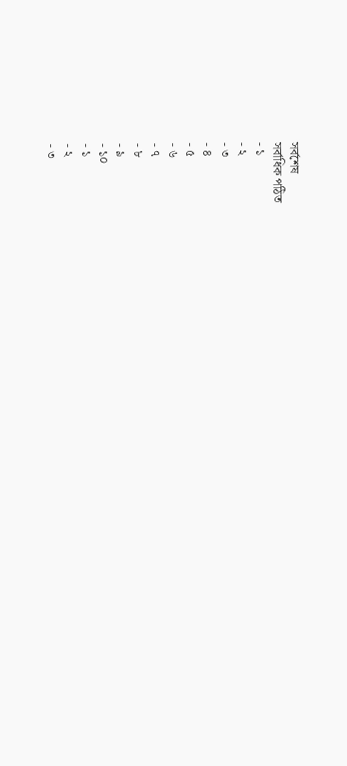সর্বশেষ
সর্বাধিক পঠিত
- ১
- ২
- ৩
- ৪
- ৫
- ৬
- ৭
- ৮
- ৯
- ১০
- ১
- ২
- ৩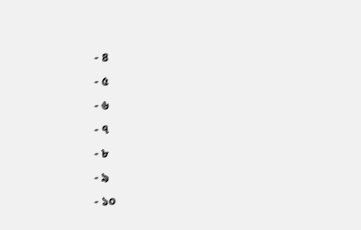- ৪
- ৫
- ৬
- ৭
- ৮
- ৯
- ১০